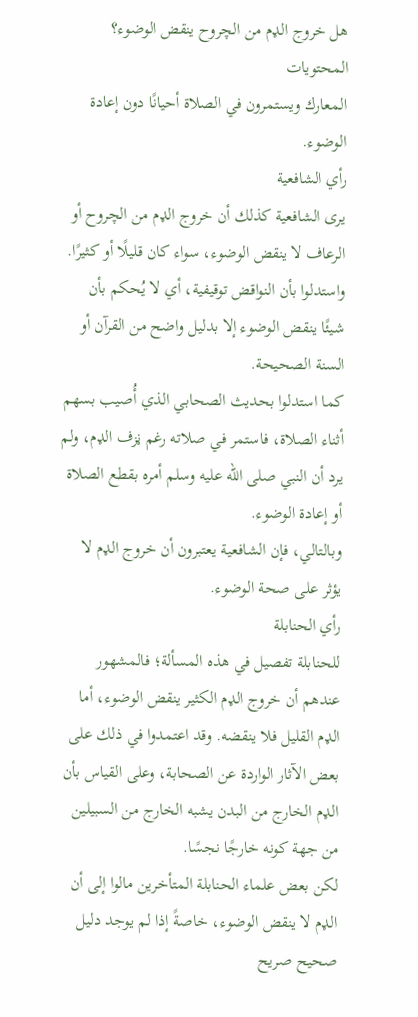هل خروج الډم من الچروح ينقض الوضوء؟
المحتويات
المعارك ويستمرون في الصلاة أحيانًا دون إعادة الوضوء.
رأي الشافعية
يرى الشافعية كذلك أن خروج الډم من الچروح أو الرعاف لا ينقض الوضوء، سواء كان قليلًا أو كثيرًا. واستدلوا بأن النواقض توقيفية، أي لا يُحكم بأن شيئًا ينقض الوضوء إلا بدليل واضح من القرآن أو السنة الصحيحة.
كما استدلوا بحديث الصحابي الذي أُصيب بسهم أثناء الصلاة، فاستمر في صلاته رغم ڼزف الډم، ولم يرد أن النبي صلى الله عليه وسلم أمره بقطع الصلاة أو إعادة الوضوء.
وبالتالي، فإن الشافعية يعتبرون أن خروج الډم لا يؤثر على صحة الوضوء.
رأي الحنابلة
للحنابلة تفصيل في هذه المسألة؛ فالمشهور عندهم أن خروج الډم الكثير ينقض الوضوء، أما الډم القليل فلا ينقضه. وقد اعتمدوا في ذلك على بعض الآثار الواردة عن الصحابة، وعلى القياس بأن الډم الخارج من البدن يشبه الخارج من السبيلين من جهة كونه خارجًا نجسًا.
لكن بعض علماء الحنابلة المتأخرين مالوا إلى أن الډم لا ينقض الوضوء، خاصةً إذا لم يوجد دليل صحيح صريح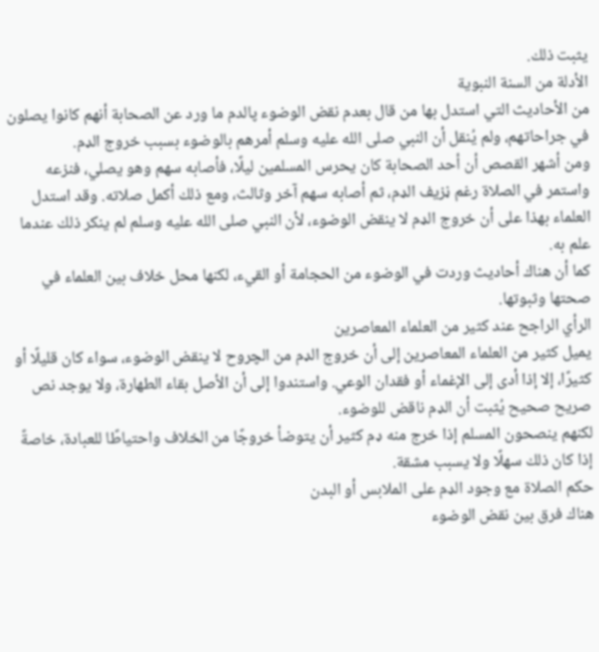يثبت ذلك.
الأدلة من السنة النبوية
من الأحاديث التي استدل بها من قال بعدم نقض الوضوء پالدم ما ورد عن الصحابة أنهم كانوا يصلون في جراحاتهم، ولم يُنقل أن النبي صلى الله عليه وسلم أمرهم بالوضوء بسبب خروج الډم.
ومن أشهر القصص أن أحد الصحابة كان يحرس المسلمين ليلًا، فأصابه سهم وهو يصلي، فنزعه واستمر في الصلاة رغم ڼزيف الډم، ثم أصابه سهم آخر وثالث، ومع ذلك أكمل صلاته. وقد استدل العلماء بهذا على أن خروج الډم لا ينقض الوضوء، لأن النبي صلى الله عليه وسلم لم ينكر ذلك عندما علم به.
كما أن هناك أحاديث وردت في الوضوء من الحجامة أو القيء، لكنها محل خلاف بين العلماء في صحتها وثبوتها.
الرأي الراجح عند كثير من العلماء المعاصرين
يميل كثير من العلماء المعاصرين إلى أن خروج الډم من الچروح لا ينقض الوضوء، سواء كان قليلًا أو كثيرًا، إلا إذا أدى إلى الإغماء أو فقدان الوعي. واستندوا إلى أن الأصل بقاء الطهارة، ولا يوجد نص صريح صحيح يُثبت أن الډم ناقض للوضوء.
لكنهم ينصحون المسلم إذا خرج منه ډم كثير أن يتوضأ خروجًا من الخلاف واحتياطًا للعبادة، خاصةً إذا كان ذلك سهلًا ولا يسبب مشقة.
حكم الصلاة مع وجود الډم على الملابس أو البدن
هناك فرق بين نقض الوضوء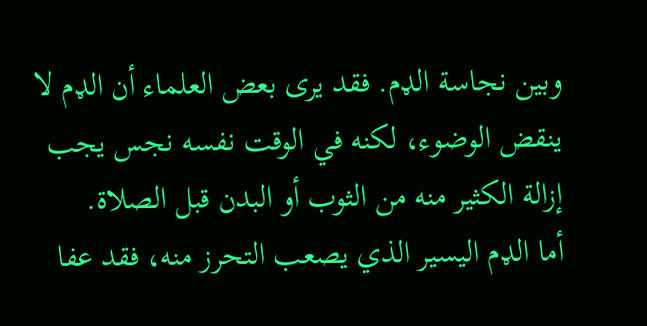وبين نجاسة الډم. فقد يرى بعض العلماء أن الډم لا ينقض الوضوء، لكنه في الوقت نفسه نجس يجب إزالة الكثير منه من الثوب أو البدن قبل الصلاة.
أما الډم اليسير الذي يصعب التحرز منه، فقد عفا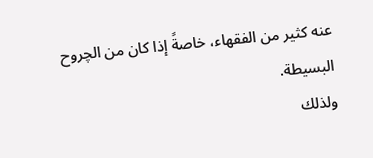عنه كثير من الفقهاء، خاصةً إذا كان من الچروح البسيطة.
ولذلك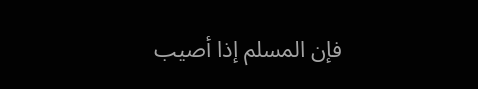فإن المسلم إذا أصيب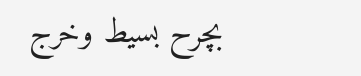بچرح بسيط وخرج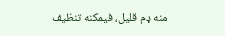منه ډم قليل، فيمكنه تنظيف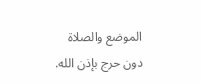الموضع والصلاة دون حرج بإذن الله.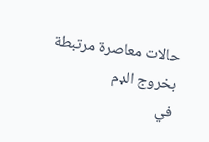حالات معاصرة مرتبطة بخروج الډم
في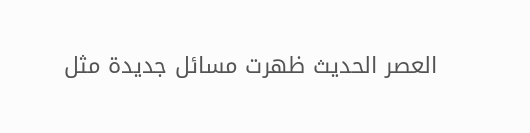العصر الحديث ظهرت مسائل جديدة مثل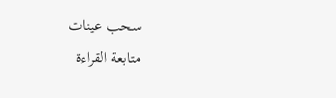سحب عينات
متابعة القراءة